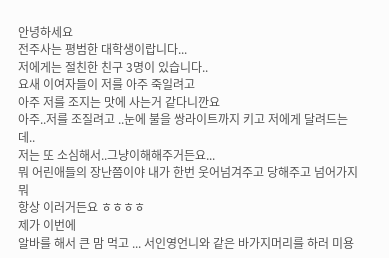안녕하세요
전주사는 평범한 대학생이랍니다...
저에게는 절친한 친구 3명이 있습니다..
요새 이여자들이 저를 아주 죽일려고
아주 저를 조지는 맛에 사는거 같다니깐요
아주..저를 조질려고 ..눈에 불을 쌍라이트까지 키고 저에게 달려드는데..
저는 또 소심해서..그냥이해해주거든요...
뭐 어린애들의 장난쯤이야 내가 한번 웃어넘겨주고 당해주고 넘어가지뭐
항상 이러거든요 ㅎㅎㅎㅎ
제가 이번에
알바를 해서 큰 맘 먹고 ... 서인영언니와 같은 바가지머리를 하러 미용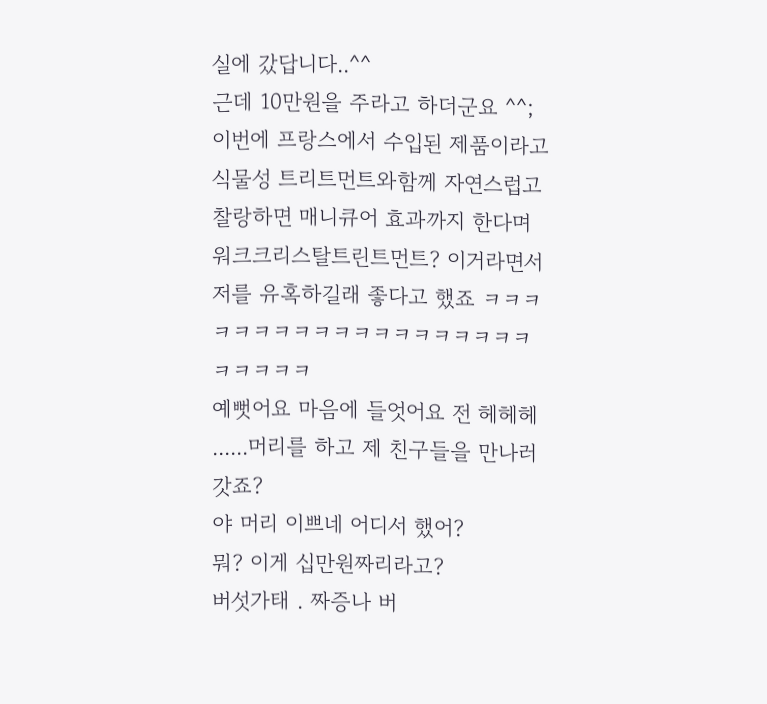실에 갔답니다..^^
근데 10만원을 주라고 하더군요 ^^;
이번에 프랑스에서 수입된 제품이라고
식물성 트리트먼트와함께 자연스럽고 찰랑하면 매니큐어 효과까지 한다며
워크크리스탈트린트먼트? 이거라면서
저를 유혹하길래 좋다고 했죠 ㅋㅋㅋㅋㅋㅋㅋㅋㅋㅋㅋㅋㅋㅋㅋㅋㅋㅋㅋㅋㅋㅋㅋㅋ
예뻣어요 마음에 들엇어요 전 헤헤헤
......머리를 하고 제 친구들을 만나러 갓죠?
야 머리 이쁘네 어디서 했어?
뭐? 이게 십만원짜리라고?
버섯가태 . 짜증나 버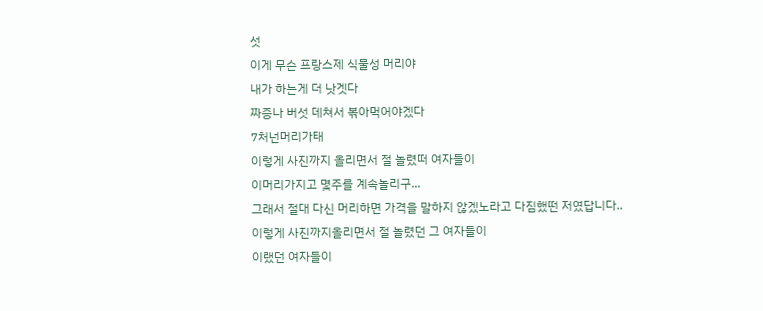섯
이게 무슨 프랑스제 식물성 머리야
내가 하는게 더 낫겟다
짜증나 버섯 데쳐서 볶아먹어야겠다
7처넌머리가태
이렇게 사진까지 올리면서 절 놀렸떠 여자들이
이머리가지고 몇주를 계속놀리구...
그래서 절대 다신 머리하면 가격을 말하지 않겠노라고 다짐했떤 저였답니다..
이렇게 사진까지올리면서 절 놀렸던 그 여자들이
이랬던 여자들이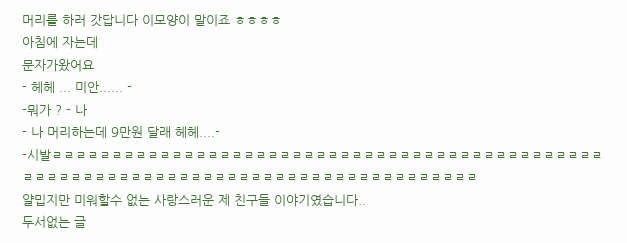머리를 하러 갓답니다 이모양이 말이죠 ㅎㅎㅎㅎ
아침에 자는데
문자가왔어요
- 헤헤 ... 미안...... -
-뭐가 ? - 나
- 나 머리하는데 9만원 달래 헤헤....-
-시발ㄹㄹㄹㄹㄹㄹㄹㄹㄹㄹㄹㄹㄹㄹㄹㄹㄹㄹㄹㄹㄹㄹㄹㄹㄹㄹㄹㄹㄹㄹㄹㄹㄹㄹㄹㄹㄹㄹㄹㄹㄹㄹㄹㄹㄹㄹㄹㄹㄹㄹㄹㄹㄹㄹㄹㄹㄹㄹㄹㄹㄹㄹㄹㄹㄹㄹㄹㄹㄹㄹㄹㄹㄹㄹㄹㄹㄹㄹㄹㄹㄹㄹㄹㄹ
얄밉지만 미워할수 없는 사랑스러운 제 친구들 이야기였습니다..
두서없는 글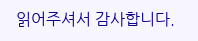읽어주셔서 감사합니다.